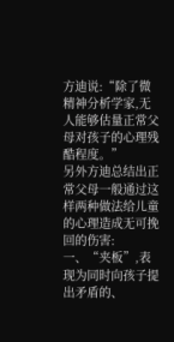方迪说:“除了微精神分析学家,无人能够估量正常父母对孩子的心理残酷程度。”
另外方迪总结出正常父母一般通过这样两种做法给儿童的心理造成无可挽回的伤害:
一、“夹板”,表现为同时向孩子提出矛盾的、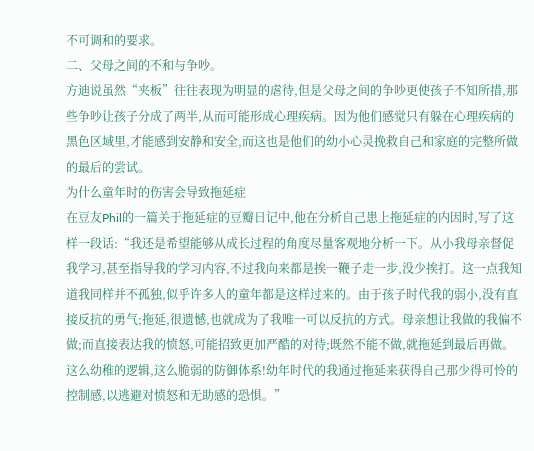不可调和的要求。
二、父母之间的不和与争吵。
方迪说虽然“夹板”往往表现为明显的虐待,但是父母之间的争吵更使孩子不知所措,那些争吵让孩子分成了两半,从而可能形成心理疾病。因为他们感觉只有躲在心理疾病的黑色区域里,才能感到安静和安全,而这也是他们的幼小心灵挽救自己和家庭的完整所做的最后的尝试。
为什么童年时的伤害会导致拖延症
在豆友Phil的一篇关于拖延症的豆瓣日记中,他在分析自己患上拖延症的内因时,写了这样一段话:“我还是希望能够从成长过程的角度尽量客观地分析一下。从小我母亲督促我学习,甚至指导我的学习内容,不过我向来都是挨一鞭子走一步,没少挨打。这一点我知道我同样并不孤独,似乎许多人的童年都是这样过来的。由于孩子时代我的弱小,没有直接反抗的勇气;拖延,很遗憾,也就成为了我唯一可以反抗的方式。母亲想让我做的我偏不做;而直接表达我的愤怒,可能招致更加严酷的对待;既然不能不做,就拖延到最后再做。这么幼稚的逻辑,这么脆弱的防御体系!幼年时代的我通过拖延来获得自己那少得可怜的控制感,以逃避对愤怒和无助感的恐惧。”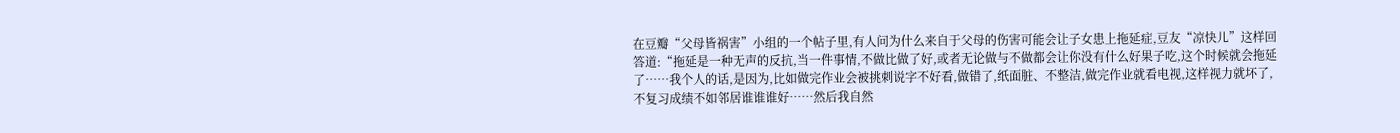在豆瓣“父母皆祸害”小组的一个帖子里,有人问为什么来自于父母的伤害可能会让子女患上拖延症,豆友“凉快儿”这样回答道:“拖延是一种无声的反抗,当一件事情,不做比做了好,或者无论做与不做都会让你没有什么好果子吃,这个时候就会拖延了……我个人的话,是因为,比如做完作业会被挑刺说字不好看,做错了,纸面脏、不整洁,做完作业就看电视,这样视力就坏了,不复习成绩不如邻居谁谁谁好……然后我自然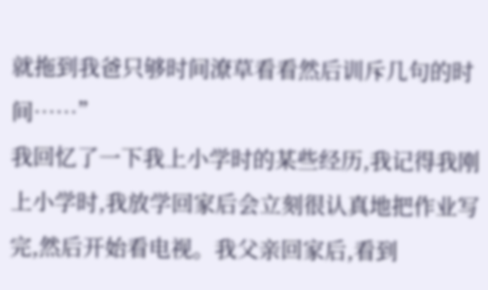就拖到我爸只够时间潦草看看然后训斥几句的时间……”
我回忆了一下我上小学时的某些经历,我记得我刚上小学时,我放学回家后会立刻很认真地把作业写完,然后开始看电视。我父亲回家后,看到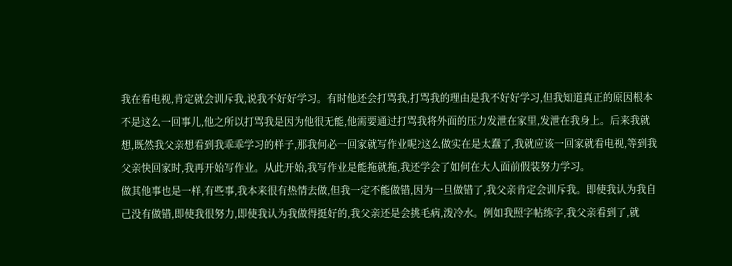我在看电视,肯定就会训斥我,说我不好好学习。有时他还会打骂我,打骂我的理由是我不好好学习,但我知道真正的原因根本不是这么一回事儿,他之所以打骂我是因为他很无能,他需要通过打骂我将外面的压力发泄在家里,发泄在我身上。后来我就想,既然我父亲想看到我乖乖学习的样子,那我何必一回家就写作业呢?这么做实在是太蠢了,我就应该一回家就看电视,等到我父亲快回家时,我再开始写作业。从此开始,我写作业是能拖就拖,我还学会了如何在大人面前假装努力学习。
做其他事也是一样,有些事,我本来很有热情去做,但我一定不能做错,因为一旦做错了,我父亲肯定会训斥我。即使我认为我自己没有做错,即使我很努力,即使我认为我做得挺好的,我父亲还是会挑毛病,泼冷水。例如我照字帖练字,我父亲看到了,就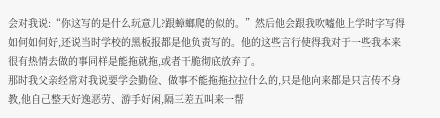会对我说:“你这写的是什么玩意儿?跟蟑螂爬的似的。”然后他会跟我吹嘘他上学时字写得如何如何好,还说当时学校的黑板报都是他负责写的。他的这些言行使得我对于一些我本来很有热情去做的事同样是能拖就拖,或者干脆彻底放弃了。
那时我父亲经常对我说要学会勤俭、做事不能拖拖拉拉什么的,只是他向来都是只言传不身教,他自己整天好逸恶劳、游手好闲,隔三差五叫来一帮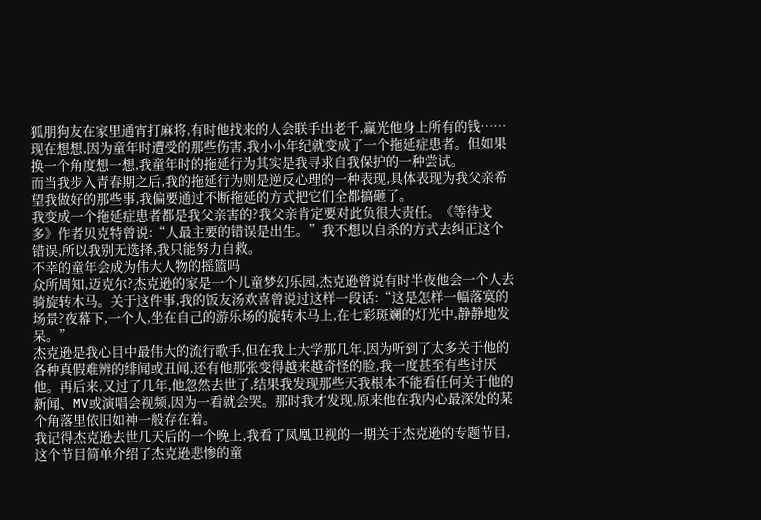狐朋狗友在家里通宵打麻将,有时他找来的人会联手出老千,赢光他身上所有的钱……
现在想想,因为童年时遭受的那些伤害,我小小年纪就变成了一个拖延症患者。但如果换一个角度想一想,我童年时的拖延行为其实是我寻求自我保护的一种尝试。
而当我步入青春期之后,我的拖延行为则是逆反心理的一种表现,具体表现为我父亲希望我做好的那些事,我偏要通过不断拖延的方式把它们全都搞砸了。
我变成一个拖延症患者都是我父亲害的?我父亲肯定要对此负很大责任。《等待戈多》作者贝克特曾说:“人最主要的错误是出生。”我不想以自杀的方式去纠正这个错误,所以我别无选择,我只能努力自救。
不幸的童年会成为伟大人物的摇篮吗
众所周知,迈克尔?杰克逊的家是一个儿童梦幻乐园,杰克逊曾说有时半夜他会一个人去骑旋转木马。关于这件事,我的饭友汤欢喜曾说过这样一段话:“这是怎样一幅落寞的场景?夜幕下,一个人,坐在自己的游乐场的旋转木马上,在七彩斑斓的灯光中,静静地发呆。”
杰克逊是我心目中最伟大的流行歌手,但在我上大学那几年,因为听到了太多关于他的各种真假难辨的绯闻或丑闻,还有他那张变得越来越奇怪的脸,我一度甚至有些讨厌他。再后来,又过了几年,他忽然去世了,结果我发现那些天我根本不能看任何关于他的新闻、MV或演唱会视频,因为一看就会哭。那时我才发现,原来他在我内心最深处的某个角落里依旧如神一般存在着。
我记得杰克逊去世几天后的一个晚上,我看了凤凰卫视的一期关于杰克逊的专题节目,这个节目简单介绍了杰克逊悲惨的童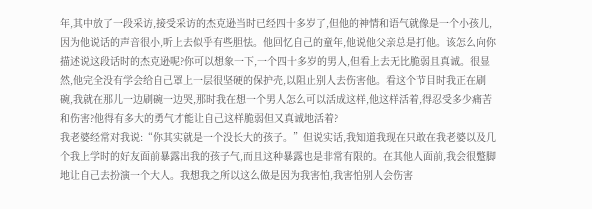年,其中放了一段采访,接受采访的杰克逊当时已经四十多岁了,但他的神情和语气就像是一个小孩儿,因为他说话的声音很小,听上去似乎有些胆怯。他回忆自己的童年,他说他父亲总是打他。该怎么向你描述说这段话时的杰克逊呢?你可以想象一下,一个四十多岁的男人,但看上去无比脆弱且真诚。很显然,他完全没有学会给自己罩上一层很坚硬的保护壳,以阻止别人去伤害他。看这个节目时我正在刷碗,我就在那儿一边刷碗一边哭,那时我在想一个男人怎么可以活成这样,他这样活着,得忍受多少痛苦和伤害?他得有多大的勇气才能让自己这样脆弱但又真诚地活着?
我老婆经常对我说:“你其实就是一个没长大的孩子。”但说实话,我知道我现在只敢在我老婆以及几个我上学时的好友面前暴露出我的孩子气,而且这种暴露也是非常有限的。在其他人面前,我会很蹩脚地让自己去扮演一个大人。我想我之所以这么做是因为我害怕,我害怕别人会伤害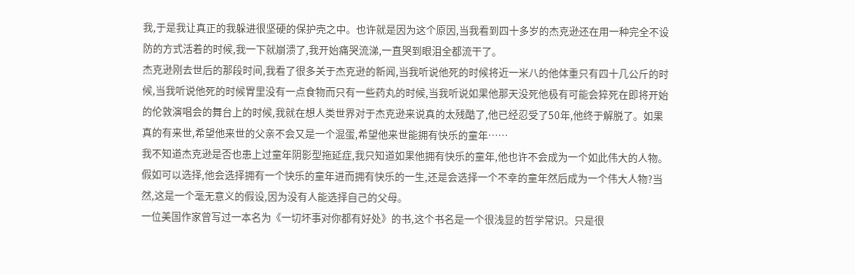我,于是我让真正的我躲进很坚硬的保护壳之中。也许就是因为这个原因,当我看到四十多岁的杰克逊还在用一种完全不设防的方式活着的时候,我一下就崩溃了,我开始痛哭流涕,一直哭到眼泪全都流干了。
杰克逊刚去世后的那段时间,我看了很多关于杰克逊的新闻,当我听说他死的时候将近一米八的他体重只有四十几公斤的时候,当我听说他死的时候胃里没有一点食物而只有一些药丸的时候,当我听说如果他那天没死他极有可能会猝死在即将开始的伦敦演唱会的舞台上的时候,我就在想人类世界对于杰克逊来说真的太残酷了,他已经忍受了50年,他终于解脱了。如果真的有来世,希望他来世的父亲不会又是一个混蛋,希望他来世能拥有快乐的童年……
我不知道杰克逊是否也患上过童年阴影型拖延症,我只知道如果他拥有快乐的童年,他也许不会成为一个如此伟大的人物。假如可以选择,他会选择拥有一个快乐的童年进而拥有快乐的一生,还是会选择一个不幸的童年然后成为一个伟大人物?当然,这是一个毫无意义的假设,因为没有人能选择自己的父母。
一位美国作家曾写过一本名为《一切坏事对你都有好处》的书,这个书名是一个很浅显的哲学常识。只是很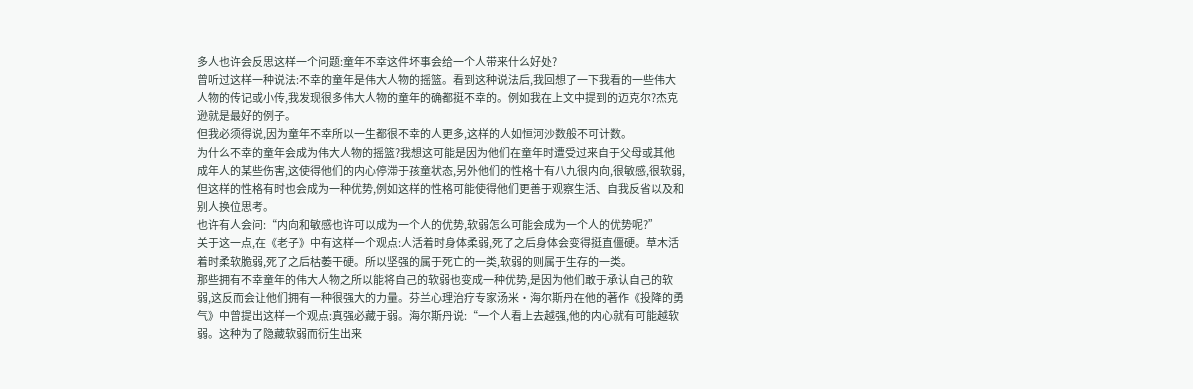多人也许会反思这样一个问题:童年不幸这件坏事会给一个人带来什么好处?
曾听过这样一种说法:不幸的童年是伟大人物的摇篮。看到这种说法后,我回想了一下我看的一些伟大人物的传记或小传,我发现很多伟大人物的童年的确都挺不幸的。例如我在上文中提到的迈克尔?杰克逊就是最好的例子。
但我必须得说,因为童年不幸所以一生都很不幸的人更多,这样的人如恒河沙数般不可计数。
为什么不幸的童年会成为伟大人物的摇篮?我想这可能是因为他们在童年时遭受过来自于父母或其他成年人的某些伤害,这使得他们的内心停滞于孩童状态,另外他们的性格十有八九很内向,很敏感,很软弱,但这样的性格有时也会成为一种优势,例如这样的性格可能使得他们更善于观察生活、自我反省以及和别人换位思考。
也许有人会问:“内向和敏感也许可以成为一个人的优势,软弱怎么可能会成为一个人的优势呢?”
关于这一点,在《老子》中有这样一个观点:人活着时身体柔弱,死了之后身体会变得挺直僵硬。草木活着时柔软脆弱,死了之后枯萎干硬。所以坚强的属于死亡的一类,软弱的则属于生存的一类。
那些拥有不幸童年的伟大人物之所以能将自己的软弱也变成一种优势,是因为他们敢于承认自己的软弱,这反而会让他们拥有一种很强大的力量。芬兰心理治疗专家汤米·海尔斯丹在他的著作《投降的勇气》中曾提出这样一个观点:真强必藏于弱。海尔斯丹说:“一个人看上去越强,他的内心就有可能越软弱。这种为了隐藏软弱而衍生出来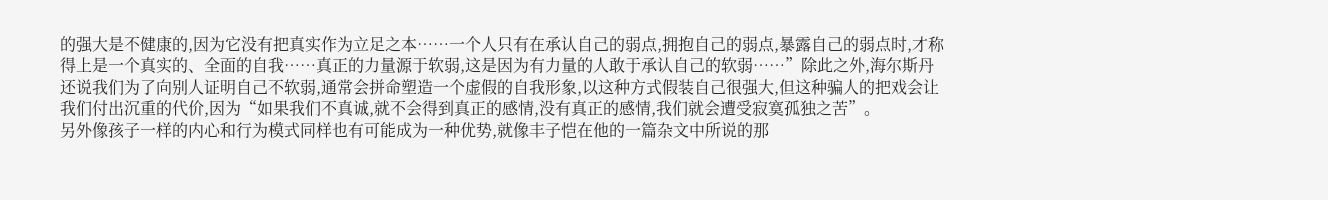的强大是不健康的,因为它没有把真实作为立足之本……一个人只有在承认自己的弱点,拥抱自己的弱点,暴露自己的弱点时,才称得上是一个真实的、全面的自我……真正的力量源于软弱,这是因为有力量的人敢于承认自己的软弱……”除此之外,海尔斯丹还说我们为了向别人证明自己不软弱,通常会拼命塑造一个虚假的自我形象,以这种方式假装自己很强大,但这种骗人的把戏会让我们付出沉重的代价,因为“如果我们不真诚,就不会得到真正的感情,没有真正的感情,我们就会遭受寂寞孤独之苦”。
另外像孩子一样的内心和行为模式同样也有可能成为一种优势,就像丰子恺在他的一篇杂文中所说的那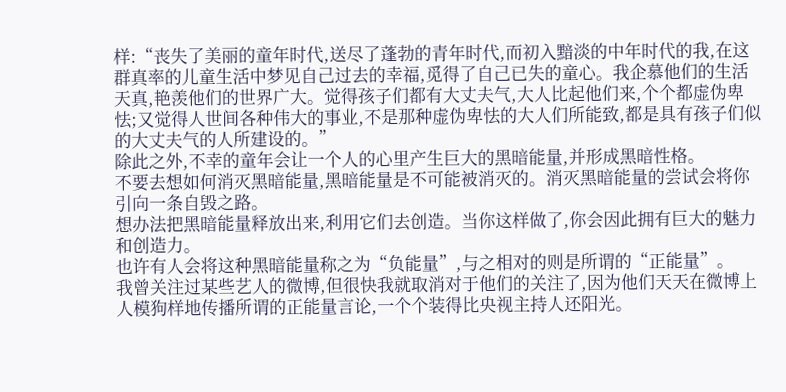样:“丧失了美丽的童年时代,送尽了蓬勃的青年时代,而初入黯淡的中年时代的我,在这群真率的儿童生活中梦见自己过去的幸福,觅得了自己已失的童心。我企慕他们的生活天真,艳羡他们的世界广大。觉得孩子们都有大丈夫气,大人比起他们来,个个都虚伪卑怯;又觉得人世间各种伟大的事业,不是那种虚伪卑怯的大人们所能致,都是具有孩子们似的大丈夫气的人所建设的。”
除此之外,不幸的童年会让一个人的心里产生巨大的黑暗能量,并形成黑暗性格。
不要去想如何消灭黑暗能量,黑暗能量是不可能被消灭的。消灭黑暗能量的尝试会将你引向一条自毁之路。
想办法把黑暗能量释放出来,利用它们去创造。当你这样做了,你会因此拥有巨大的魅力和创造力。
也许有人会将这种黑暗能量称之为“负能量”,与之相对的则是所谓的“正能量”。
我曾关注过某些艺人的微博,但很快我就取消对于他们的关注了,因为他们天天在微博上人模狗样地传播所谓的正能量言论,一个个装得比央视主持人还阳光。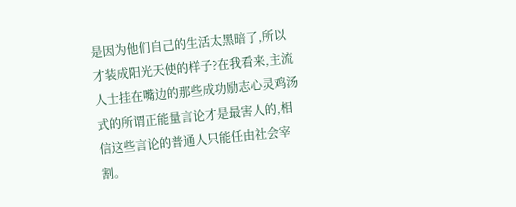是因为他们自己的生活太黑暗了,所以才装成阳光天使的样子?在我看来,主流人士挂在嘴边的那些成功励志心灵鸡汤式的所谓正能量言论才是最害人的,相信这些言论的普通人只能任由社会宰割。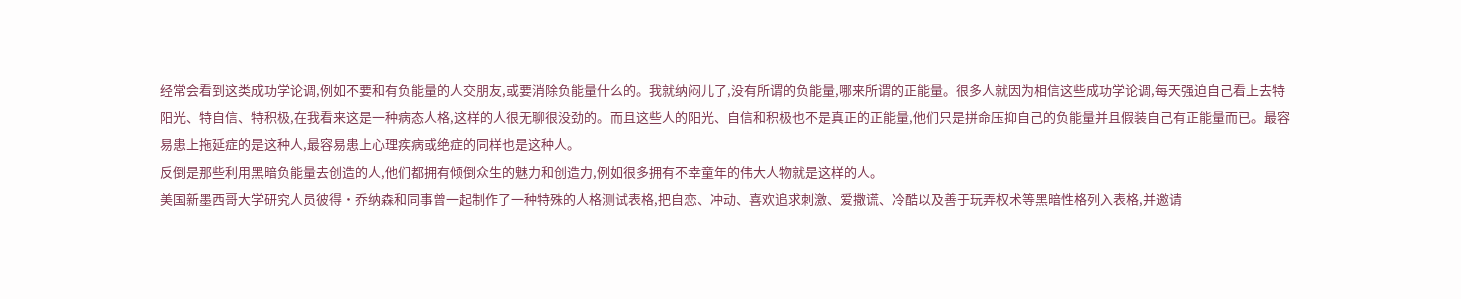经常会看到这类成功学论调,例如不要和有负能量的人交朋友,或要消除负能量什么的。我就纳闷儿了,没有所谓的负能量,哪来所谓的正能量。很多人就因为相信这些成功学论调,每天强迫自己看上去特阳光、特自信、特积极,在我看来这是一种病态人格,这样的人很无聊很没劲的。而且这些人的阳光、自信和积极也不是真正的正能量,他们只是拼命压抑自己的负能量并且假装自己有正能量而已。最容易患上拖延症的是这种人,最容易患上心理疾病或绝症的同样也是这种人。
反倒是那些利用黑暗负能量去创造的人,他们都拥有倾倒众生的魅力和创造力,例如很多拥有不幸童年的伟大人物就是这样的人。
美国新墨西哥大学研究人员彼得·乔纳森和同事曾一起制作了一种特殊的人格测试表格,把自恋、冲动、喜欢追求刺激、爱撒谎、冷酷以及善于玩弄权术等黑暗性格列入表格,并邀请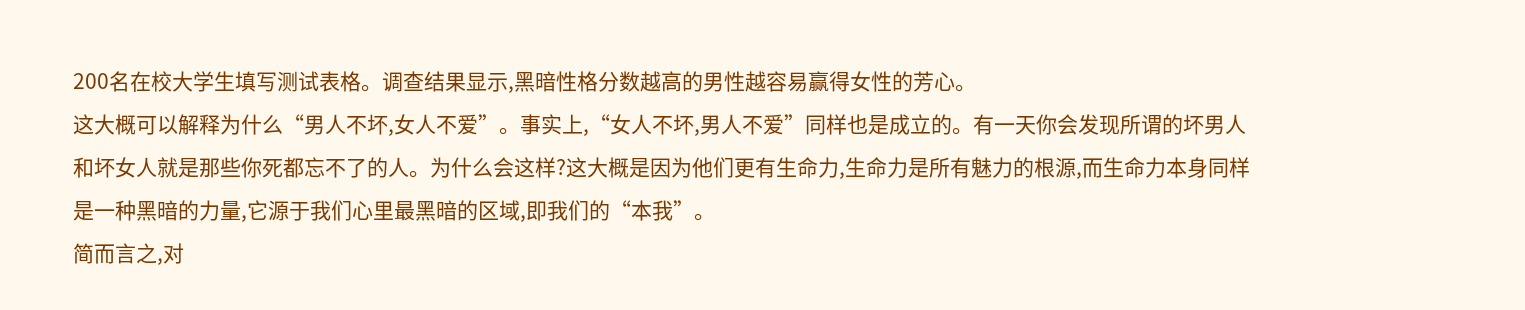200名在校大学生填写测试表格。调查结果显示,黑暗性格分数越高的男性越容易赢得女性的芳心。
这大概可以解释为什么“男人不坏,女人不爱”。事实上,“女人不坏,男人不爱”同样也是成立的。有一天你会发现所谓的坏男人和坏女人就是那些你死都忘不了的人。为什么会这样?这大概是因为他们更有生命力,生命力是所有魅力的根源,而生命力本身同样是一种黑暗的力量,它源于我们心里最黑暗的区域,即我们的“本我”。
简而言之,对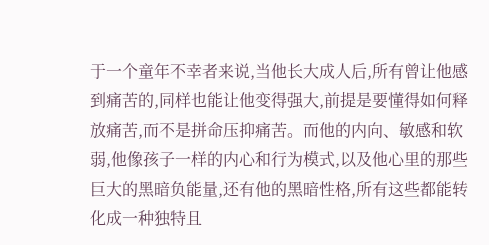于一个童年不幸者来说,当他长大成人后,所有曾让他感到痛苦的,同样也能让他变得强大,前提是要懂得如何释放痛苦,而不是拼命压抑痛苦。而他的内向、敏感和软弱,他像孩子一样的内心和行为模式,以及他心里的那些巨大的黑暗负能量,还有他的黑暗性格,所有这些都能转化成一种独特且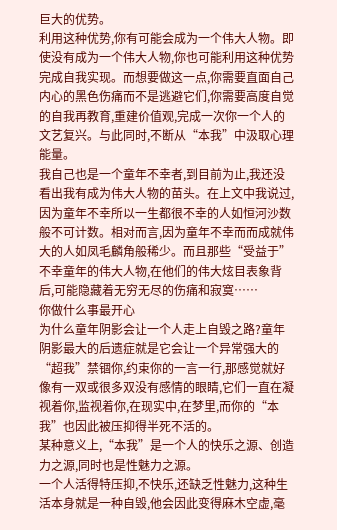巨大的优势。
利用这种优势,你有可能会成为一个伟大人物。即使没有成为一个伟大人物,你也可能利用这种优势完成自我实现。而想要做这一点,你需要直面自己内心的黑色伤痛而不是逃避它们,你需要高度自觉的自我再教育,重建价值观,完成一次你一个人的文艺复兴。与此同时,不断从“本我”中汲取心理能量。
我自己也是一个童年不幸者,到目前为止,我还没看出我有成为伟大人物的苗头。在上文中我说过,因为童年不幸所以一生都很不幸的人如恒河沙数般不可计数。相对而言,因为童年不幸而而成就伟大的人如凤毛麟角般稀少。而且那些“受益于”不幸童年的伟大人物,在他们的伟大炫目表象背后,可能隐藏着无穷无尽的伤痛和寂寞……
你做什么事最开心
为什么童年阴影会让一个人走上自毁之路?童年阴影最大的后遗症就是它会让一个异常强大的“超我”禁锢你,约束你的一言一行,那感觉就好像有一双或很多双没有感情的眼睛,它们一直在凝视着你,监视着你,在现实中,在梦里,而你的“本我”也因此被压抑得半死不活的。
某种意义上,“本我”是一个人的快乐之源、创造力之源,同时也是性魅力之源。
一个人活得特压抑,不快乐,还缺乏性魅力,这种生活本身就是一种自毁,他会因此变得麻木空虚,毫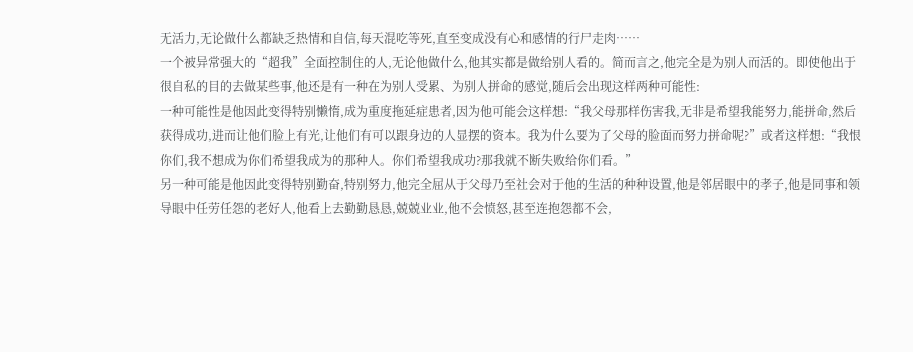无活力,无论做什么都缺乏热情和自信,每天混吃等死,直至变成没有心和感情的行尸走肉……
一个被异常强大的“超我”全面控制住的人,无论他做什么,他其实都是做给别人看的。简而言之,他完全是为别人而活的。即使他出于很自私的目的去做某些事,他还是有一种在为别人受累、为别人拼命的感觉,随后会出现这样两种可能性:
一种可能性是他因此变得特别懒惰,成为重度拖延症患者,因为他可能会这样想:“我父母那样伤害我,无非是希望我能努力,能拼命,然后获得成功,进而让他们脸上有光,让他们有可以跟身边的人显摆的资本。我为什么要为了父母的脸面而努力拼命呢?”或者这样想:“我恨你们,我不想成为你们希望我成为的那种人。你们希望我成功?那我就不断失败给你们看。”
另一种可能是他因此变得特别勤奋,特别努力,他完全屈从于父母乃至社会对于他的生活的种种设置,他是邻居眼中的孝子,他是同事和领导眼中任劳任怨的老好人,他看上去勤勤恳恳,兢兢业业,他不会愤怒,甚至连抱怨都不会,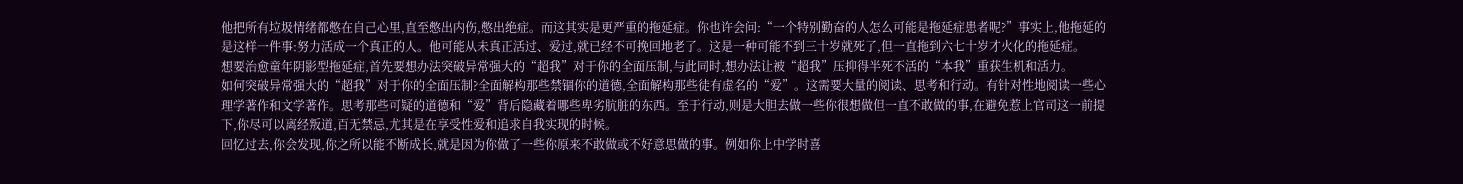他把所有垃圾情绪都憋在自己心里,直至憋出内伤,憋出绝症。而这其实是更严重的拖延症。你也许会问:“一个特别勤奋的人怎么可能是拖延症患者呢?”事实上,他拖延的是这样一件事:努力活成一个真正的人。他可能从未真正活过、爱过,就已经不可挽回地老了。这是一种可能不到三十岁就死了,但一直拖到六七十岁才火化的拖延症。
想要治愈童年阴影型拖延症,首先要想办法突破异常强大的“超我”对于你的全面压制,与此同时,想办法让被“超我”压抑得半死不活的“本我”重获生机和活力。
如何突破异常强大的“超我”对于你的全面压制?全面解构那些禁锢你的道德,全面解构那些徒有虚名的“爱”。这需要大量的阅读、思考和行动。有针对性地阅读一些心理学著作和文学著作。思考那些可疑的道德和“爱”背后隐藏着哪些卑劣肮脏的东西。至于行动,则是大胆去做一些你很想做但一直不敢做的事,在避免惹上官司这一前提下,你尽可以离经叛道,百无禁忌,尤其是在享受性爱和追求自我实现的时候。
回忆过去,你会发现,你之所以能不断成长,就是因为你做了一些你原来不敢做或不好意思做的事。例如你上中学时喜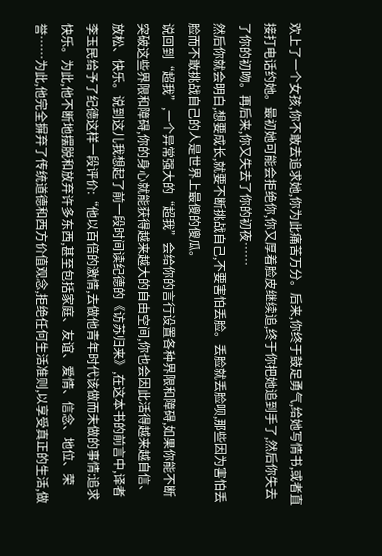欢上了一个女孩,你不敢去追求她,你为此痛苦万分。后来,你终于鼓足勇气,给她写情书,或者直接打电话约她。最初她可能会拒绝你,你又厚着脸皮继续追,终于你把她追到手了,然后你失去了你的初吻。再后来,你又失去了你的初夜……
然后你就会明白,想要成长,就要不断挑战自己,不要害怕丢脸。丢脸就丢脸呗,那些因为害怕丢脸而不敢挑战自己的人是世界上最傻的傻瓜。
说回到“超我”,一个异常强大的“超我”会给你的言行设置各种界限和障碍,如果你能不断突破这些界限和障碍,你的身心就能获得越来越大的自由空间,你也会因此活得越来越自信、放松、快乐。说到这儿我想起了前一段时间读纪德的《访苏归来》,在这本书的前言中,译者李玉民给予了纪德这样一段评价:“他以百倍的激情,去做他青年时代该做而未做的事情:追求快乐。为此,他不断地摆脱和放弃许多东西,甚至包括家庭、友谊、爱情、信念、地位、荣誉……为此,他完全摒弃了传统道德和西方价值观念,拒绝任何生活准则,以享受真正的生活,做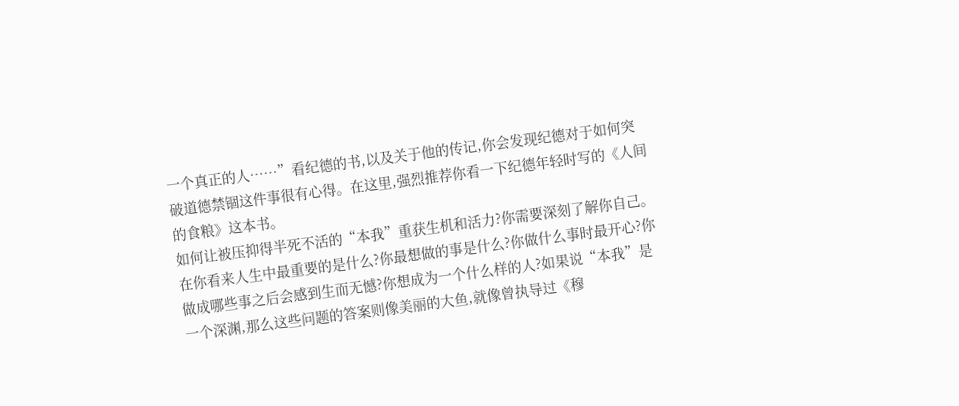一个真正的人……”看纪德的书,以及关于他的传记,你会发现纪德对于如何突破道德禁锢这件事很有心得。在这里,强烈推荐你看一下纪德年轻时写的《人间的食粮》这本书。
如何让被压抑得半死不活的“本我”重获生机和活力?你需要深刻了解你自己。在你看来人生中最重要的是什么?你最想做的事是什么?你做什么事时最开心?你做成哪些事之后会感到生而无憾?你想成为一个什么样的人?如果说“本我”是一个深渊,那么这些问题的答案则像美丽的大鱼,就像曾执导过《穆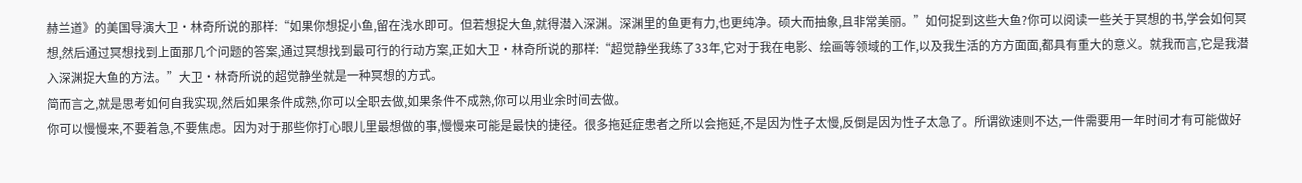赫兰道》的美国导演大卫·林奇所说的那样:“如果你想捉小鱼,留在浅水即可。但若想捉大鱼,就得潜入深渊。深渊里的鱼更有力,也更纯净。硕大而抽象,且非常美丽。”如何捉到这些大鱼?你可以阅读一些关于冥想的书,学会如何冥想,然后通过冥想找到上面那几个问题的答案,通过冥想找到最可行的行动方案,正如大卫·林奇所说的那样:“超觉静坐我练了33年,它对于我在电影、绘画等领域的工作,以及我生活的方方面面,都具有重大的意义。就我而言,它是我潜入深渊捉大鱼的方法。”大卫·林奇所说的超觉静坐就是一种冥想的方式。
简而言之,就是思考如何自我实现,然后如果条件成熟,你可以全职去做,如果条件不成熟,你可以用业余时间去做。
你可以慢慢来,不要着急,不要焦虑。因为对于那些你打心眼儿里最想做的事,慢慢来可能是最快的捷径。很多拖延症患者之所以会拖延,不是因为性子太慢,反倒是因为性子太急了。所谓欲速则不达,一件需要用一年时间才有可能做好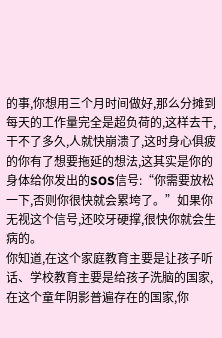的事,你想用三个月时间做好,那么分摊到每天的工作量完全是超负荷的,这样去干,干不了多久,人就快崩溃了,这时身心俱疲的你有了想要拖延的想法,这其实是你的身体给你发出的SOS信号:“你需要放松一下,否则你很快就会累垮了。”如果你无视这个信号,还咬牙硬撑,很快你就会生病的。
你知道,在这个家庭教育主要是让孩子听话、学校教育主要是给孩子洗脑的国家,在这个童年阴影普遍存在的国家,你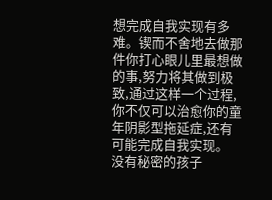想完成自我实现有多难。锲而不舍地去做那件你打心眼儿里最想做的事,努力将其做到极致,通过这样一个过程,你不仅可以治愈你的童年阴影型拖延症,还有可能完成自我实现。
没有秘密的孩子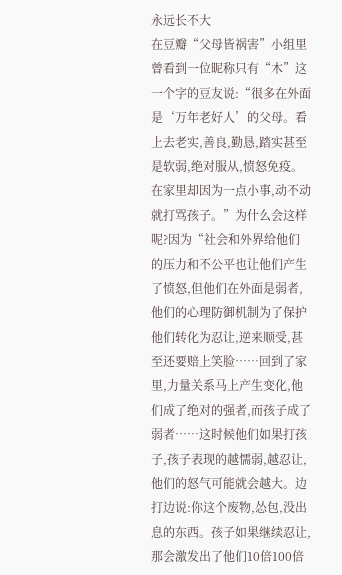永远长不大
在豆瓣“父母皆祸害”小组里曾看到一位昵称只有“木”这一个字的豆友说:“很多在外面是‘万年老好人’的父母。看上去老实,善良,勤恳,踏实甚至是软弱,绝对服从,愤怒免疫。在家里却因为一点小事,动不动就打骂孩子。”为什么会这样呢?因为“社会和外界给他们的压力和不公平也让他们产生了愤怒,但他们在外面是弱者,他们的心理防御机制为了保护他们转化为忍让,逆来顺受,甚至还要赔上笑脸……回到了家里,力量关系马上产生变化,他们成了绝对的强者,而孩子成了弱者……这时候他们如果打孩子,孩子表现的越懦弱,越忍让,他们的怒气可能就会越大。边打边说:你这个废物,怂包,没出息的东西。孩子如果继续忍让,那会激发出了他们10倍100倍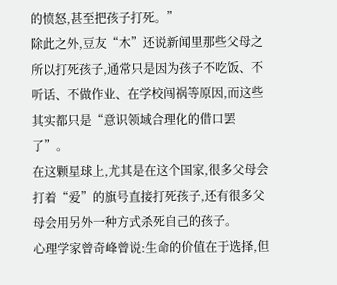的愤怒,甚至把孩子打死。”
除此之外,豆友“木”还说新闻里那些父母之所以打死孩子,通常只是因为孩子不吃饭、不听话、不做作业、在学校闯祸等原因,而这些其实都只是“意识领域合理化的借口罢了”。
在这颗星球上,尤其是在这个国家,很多父母会打着“爱”的旗号直接打死孩子,还有很多父母会用另外一种方式杀死自己的孩子。
心理学家曾奇峰曾说:生命的价值在于选择,但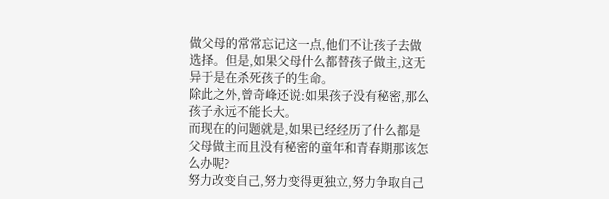做父母的常常忘记这一点,他们不让孩子去做选择。但是,如果父母什么都替孩子做主,这无异于是在杀死孩子的生命。
除此之外,曾奇峰还说:如果孩子没有秘密,那么孩子永远不能长大。
而现在的问题就是,如果已经经历了什么都是父母做主而且没有秘密的童年和青春期那该怎么办呢?
努力改变自己,努力变得更独立,努力争取自己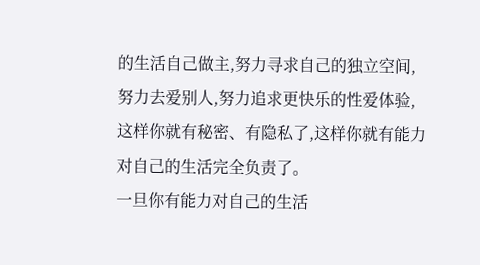的生活自己做主,努力寻求自己的独立空间,努力去爱别人,努力追求更快乐的性爱体验,这样你就有秘密、有隐私了,这样你就有能力对自己的生活完全负责了。
一旦你有能力对自己的生活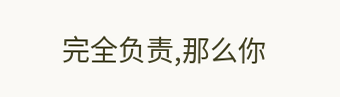完全负责,那么你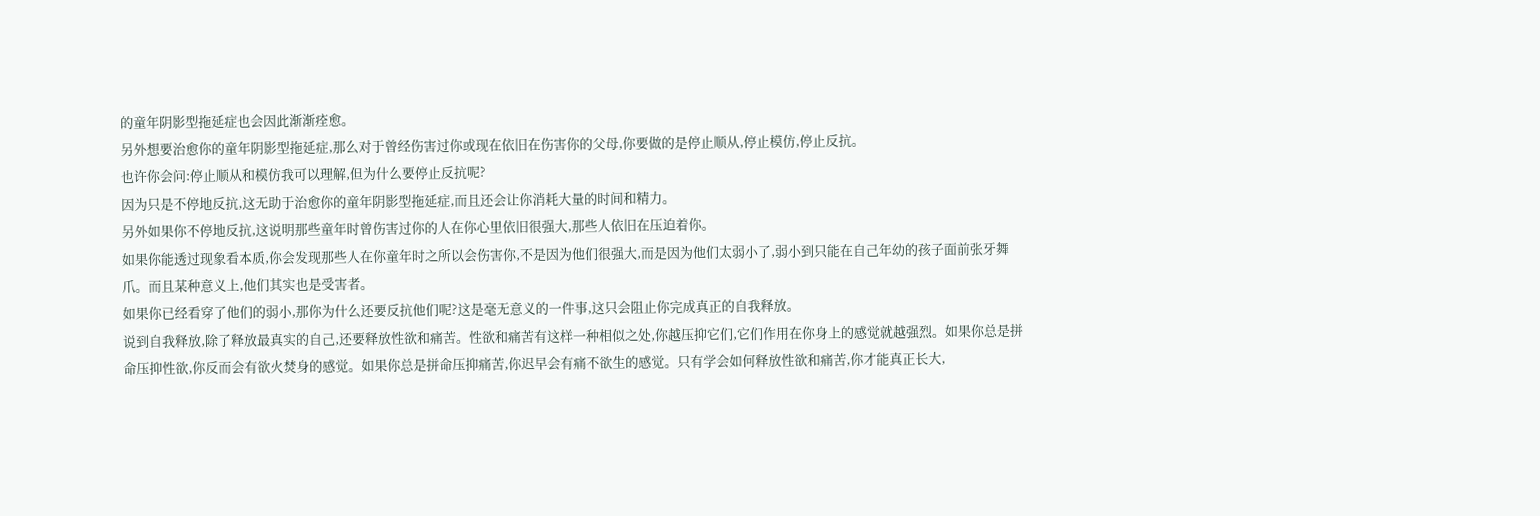的童年阴影型拖延症也会因此渐渐痊愈。
另外想要治愈你的童年阴影型拖延症,那么对于曾经伤害过你或现在依旧在伤害你的父母,你要做的是停止顺从,停止模仿,停止反抗。
也许你会问:停止顺从和模仿我可以理解,但为什么要停止反抗呢?
因为只是不停地反抗,这无助于治愈你的童年阴影型拖延症,而且还会让你消耗大量的时间和精力。
另外如果你不停地反抗,这说明那些童年时曾伤害过你的人在你心里依旧很强大,那些人依旧在压迫着你。
如果你能透过现象看本质,你会发现那些人在你童年时之所以会伤害你,不是因为他们很强大,而是因为他们太弱小了,弱小到只能在自己年幼的孩子面前张牙舞爪。而且某种意义上,他们其实也是受害者。
如果你已经看穿了他们的弱小,那你为什么还要反抗他们呢?这是毫无意义的一件事,这只会阻止你完成真正的自我释放。
说到自我释放,除了释放最真实的自己,还要释放性欲和痛苦。性欲和痛苦有这样一种相似之处,你越压抑它们,它们作用在你身上的感觉就越强烈。如果你总是拼命压抑性欲,你反而会有欲火焚身的感觉。如果你总是拼命压抑痛苦,你迟早会有痛不欲生的感觉。只有学会如何释放性欲和痛苦,你才能真正长大,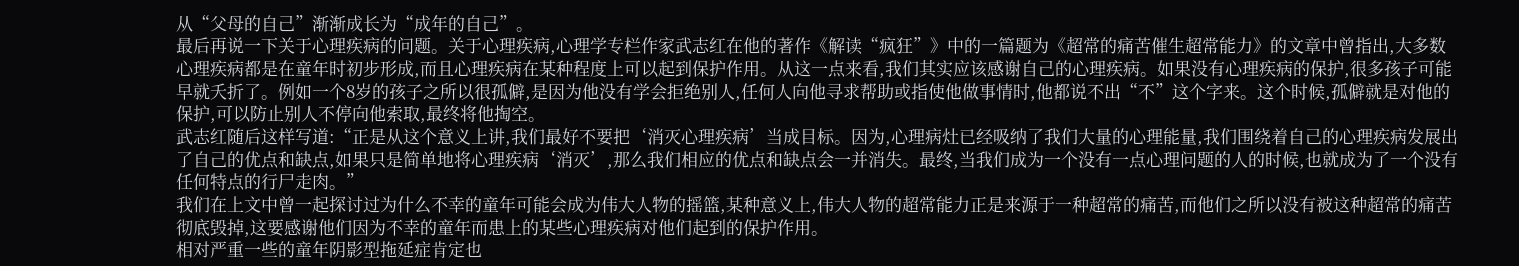从“父母的自己”渐渐成长为“成年的自己”。
最后再说一下关于心理疾病的问题。关于心理疾病,心理学专栏作家武志红在他的著作《解读“疯狂”》中的一篇题为《超常的痛苦催生超常能力》的文章中曾指出,大多数心理疾病都是在童年时初步形成,而且心理疾病在某种程度上可以起到保护作用。从这一点来看,我们其实应该感谢自己的心理疾病。如果没有心理疾病的保护,很多孩子可能早就夭折了。例如一个8岁的孩子之所以很孤僻,是因为他没有学会拒绝别人,任何人向他寻求帮助或指使他做事情时,他都说不出“不”这个字来。这个时候,孤僻就是对他的保护,可以防止别人不停向他索取,最终将他掏空。
武志红随后这样写道:“正是从这个意义上讲,我们最好不要把‘消灭心理疾病’当成目标。因为,心理病灶已经吸纳了我们大量的心理能量,我们围绕着自己的心理疾病发展出了自己的优点和缺点,如果只是简单地将心理疾病‘消灭’,那么我们相应的优点和缺点会一并消失。最终,当我们成为一个没有一点心理问题的人的时候,也就成为了一个没有任何特点的行尸走肉。”
我们在上文中曾一起探讨过为什么不幸的童年可能会成为伟大人物的摇篮,某种意义上,伟大人物的超常能力正是来源于一种超常的痛苦,而他们之所以没有被这种超常的痛苦彻底毁掉,这要感谢他们因为不幸的童年而患上的某些心理疾病对他们起到的保护作用。
相对严重一些的童年阴影型拖延症肯定也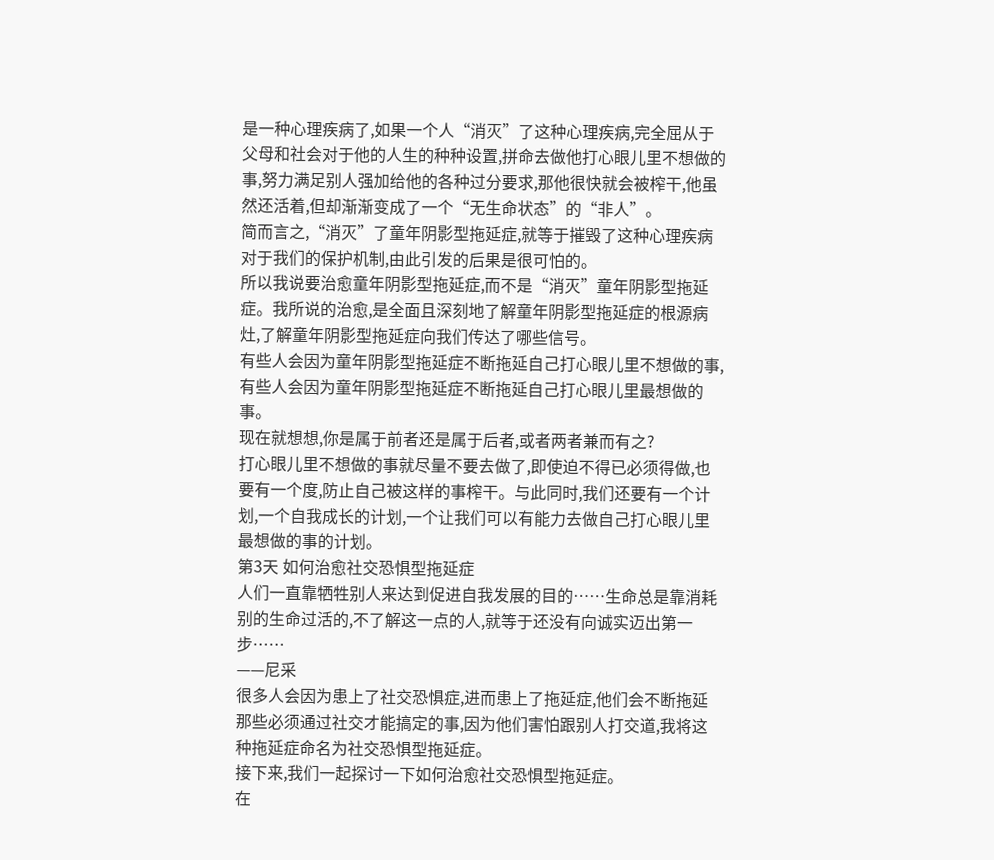是一种心理疾病了,如果一个人“消灭”了这种心理疾病,完全屈从于父母和社会对于他的人生的种种设置,拼命去做他打心眼儿里不想做的事,努力满足别人强加给他的各种过分要求,那他很快就会被榨干,他虽然还活着,但却渐渐变成了一个“无生命状态”的“非人”。
简而言之,“消灭”了童年阴影型拖延症,就等于摧毁了这种心理疾病对于我们的保护机制,由此引发的后果是很可怕的。
所以我说要治愈童年阴影型拖延症,而不是“消灭”童年阴影型拖延症。我所说的治愈,是全面且深刻地了解童年阴影型拖延症的根源病灶,了解童年阴影型拖延症向我们传达了哪些信号。
有些人会因为童年阴影型拖延症不断拖延自己打心眼儿里不想做的事,有些人会因为童年阴影型拖延症不断拖延自己打心眼儿里最想做的事。
现在就想想,你是属于前者还是属于后者,或者两者兼而有之?
打心眼儿里不想做的事就尽量不要去做了,即使迫不得已必须得做,也要有一个度,防止自己被这样的事榨干。与此同时,我们还要有一个计划,一个自我成长的计划,一个让我们可以有能力去做自己打心眼儿里最想做的事的计划。
第3天 如何治愈社交恐惧型拖延症
人们一直靠牺牲别人来达到促进自我发展的目的……生命总是靠消耗别的生命过活的,不了解这一点的人,就等于还没有向诚实迈出第一步……
——尼采
很多人会因为患上了社交恐惧症,进而患上了拖延症,他们会不断拖延那些必须通过社交才能搞定的事,因为他们害怕跟别人打交道,我将这种拖延症命名为社交恐惧型拖延症。
接下来,我们一起探讨一下如何治愈社交恐惧型拖延症。
在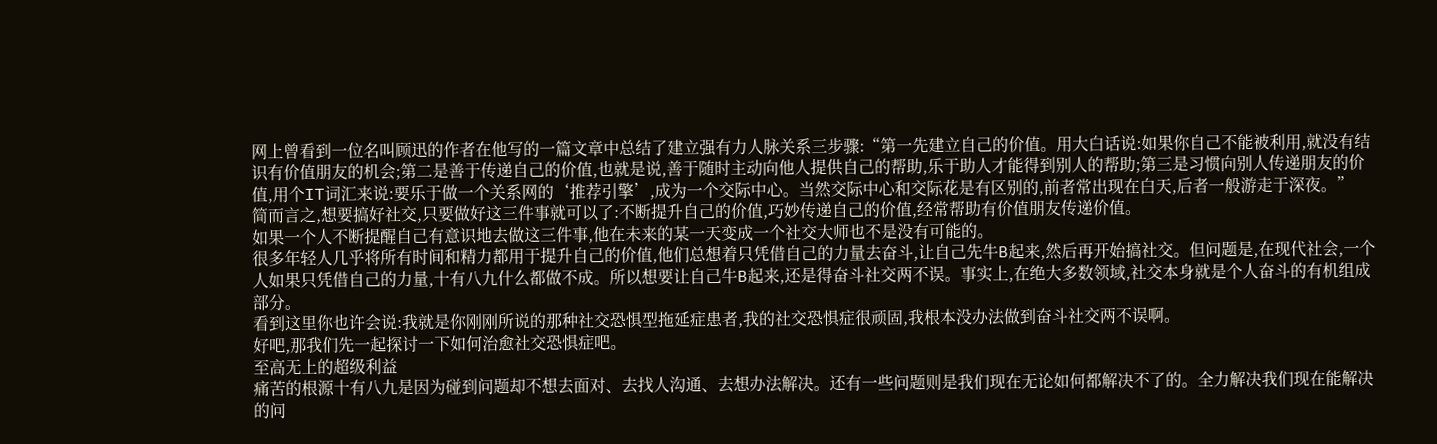网上曾看到一位名叫顾迅的作者在他写的一篇文章中总结了建立强有力人脉关系三步骤:“第一先建立自己的价值。用大白话说:如果你自己不能被利用,就没有结识有价值朋友的机会;第二是善于传递自己的价值,也就是说,善于随时主动向他人提供自己的帮助,乐于助人才能得到别人的帮助;第三是习惯向别人传递朋友的价值,用个IT词汇来说:要乐于做一个关系网的‘推荐引擎’,成为一个交际中心。当然交际中心和交际花是有区别的,前者常出现在白天,后者一般游走于深夜。”
简而言之,想要搞好社交,只要做好这三件事就可以了:不断提升自己的价值,巧妙传递自己的价值,经常帮助有价值朋友传递价值。
如果一个人不断提醒自己有意识地去做这三件事,他在未来的某一天变成一个社交大师也不是没有可能的。
很多年轻人几乎将所有时间和精力都用于提升自己的价值,他们总想着只凭借自己的力量去奋斗,让自己先牛B起来,然后再开始搞社交。但问题是,在现代社会,一个人如果只凭借自己的力量,十有八九什么都做不成。所以想要让自己牛B起来,还是得奋斗社交两不误。事实上,在绝大多数领域,社交本身就是个人奋斗的有机组成部分。
看到这里你也许会说:我就是你刚刚所说的那种社交恐惧型拖延症患者,我的社交恐惧症很顽固,我根本没办法做到奋斗社交两不误啊。
好吧,那我们先一起探讨一下如何治愈社交恐惧症吧。
至高无上的超级利益
痛苦的根源十有八九是因为碰到问题却不想去面对、去找人沟通、去想办法解决。还有一些问题则是我们现在无论如何都解决不了的。全力解决我们现在能解决的问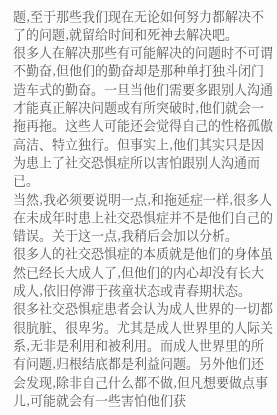题,至于那些我们现在无论如何努力都解决不了的问题,就留给时间和死神去解决吧。
很多人在解决那些有可能解决的问题时不可谓不勤奋,但他们的勤奋却是那种单打独斗闭门造车式的勤奋。一旦当他们需要多跟别人沟通才能真正解决问题或有所突破时,他们就会一拖再拖。这些人可能还会觉得自己的性格孤傲高洁、特立独行。但事实上,他们其实只是因为患上了社交恐惧症所以害怕跟别人沟通而已。
当然,我必须要说明一点,和拖延症一样,很多人在未成年时患上社交恐惧症并不是他们自己的错误。关于这一点,我稍后会加以分析。
很多人的社交恐惧症的本质就是他们的身体虽然已经长大成人了,但他们的内心却没有长大成人,依旧停滞于孩童状态或青春期状态。
很多社交恐惧症患者会认为成人世界的一切都很肮脏、很卑劣。尤其是成人世界里的人际关系,无非是利用和被利用。而成人世界里的所有问题,归根结底都是利益问题。另外他们还会发现,除非自己什么都不做,但凡想要做点事儿,可能就会有一些害怕他们获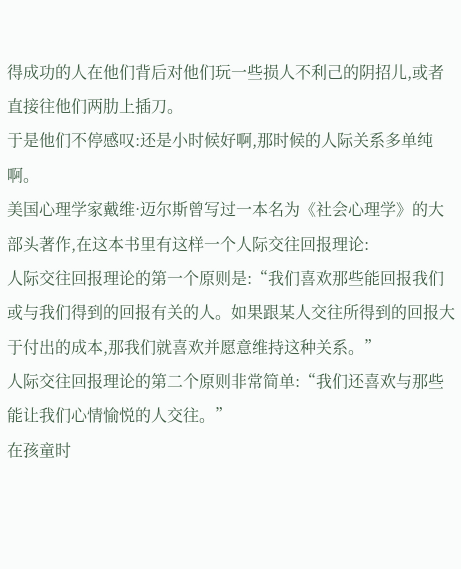得成功的人在他们背后对他们玩一些损人不利己的阴招儿,或者直接往他们两肋上插刀。
于是他们不停感叹:还是小时候好啊,那时候的人际关系多单纯啊。
美国心理学家戴维·迈尔斯曾写过一本名为《社会心理学》的大部头著作,在这本书里有这样一个人际交往回报理论:
人际交往回报理论的第一个原则是:“我们喜欢那些能回报我们或与我们得到的回报有关的人。如果跟某人交往所得到的回报大于付出的成本,那我们就喜欢并愿意维持这种关系。”
人际交往回报理论的第二个原则非常简单:“我们还喜欢与那些能让我们心情愉悦的人交往。”
在孩童时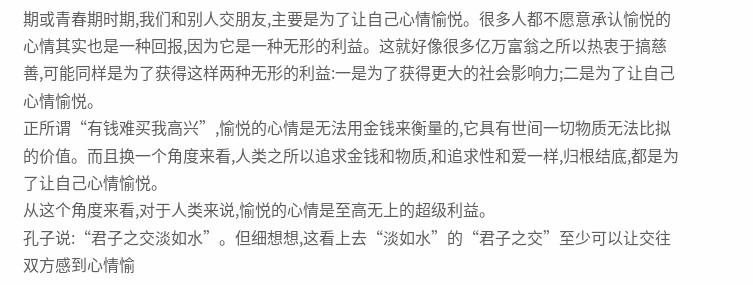期或青春期时期,我们和别人交朋友,主要是为了让自己心情愉悦。很多人都不愿意承认愉悦的心情其实也是一种回报,因为它是一种无形的利益。这就好像很多亿万富翁之所以热衷于搞慈善,可能同样是为了获得这样两种无形的利益:一是为了获得更大的社会影响力;二是为了让自己心情愉悦。
正所谓“有钱难买我高兴”,愉悦的心情是无法用金钱来衡量的,它具有世间一切物质无法比拟的价值。而且换一个角度来看,人类之所以追求金钱和物质,和追求性和爱一样,归根结底,都是为了让自己心情愉悦。
从这个角度来看,对于人类来说,愉悦的心情是至高无上的超级利益。
孔子说:“君子之交淡如水”。但细想想,这看上去“淡如水”的“君子之交”至少可以让交往双方感到心情愉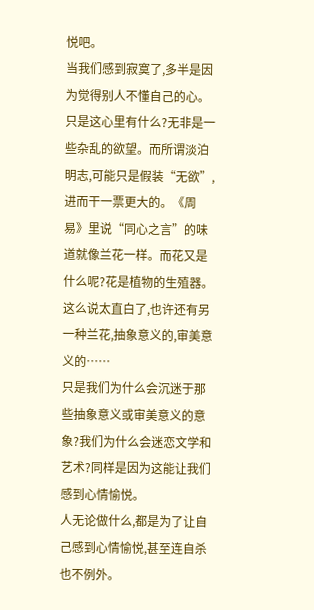悦吧。
当我们感到寂寞了,多半是因为觉得别人不懂自己的心。只是这心里有什么?无非是一些杂乱的欲望。而所谓淡泊明志,可能只是假装“无欲”,进而干一票更大的。《周易》里说“同心之言”的味道就像兰花一样。而花又是什么呢?花是植物的生殖器。这么说太直白了,也许还有另一种兰花,抽象意义的,审美意义的……
只是我们为什么会沉迷于那些抽象意义或审美意义的意象?我们为什么会迷恋文学和艺术?同样是因为这能让我们感到心情愉悦。
人无论做什么,都是为了让自己感到心情愉悦,甚至连自杀也不例外。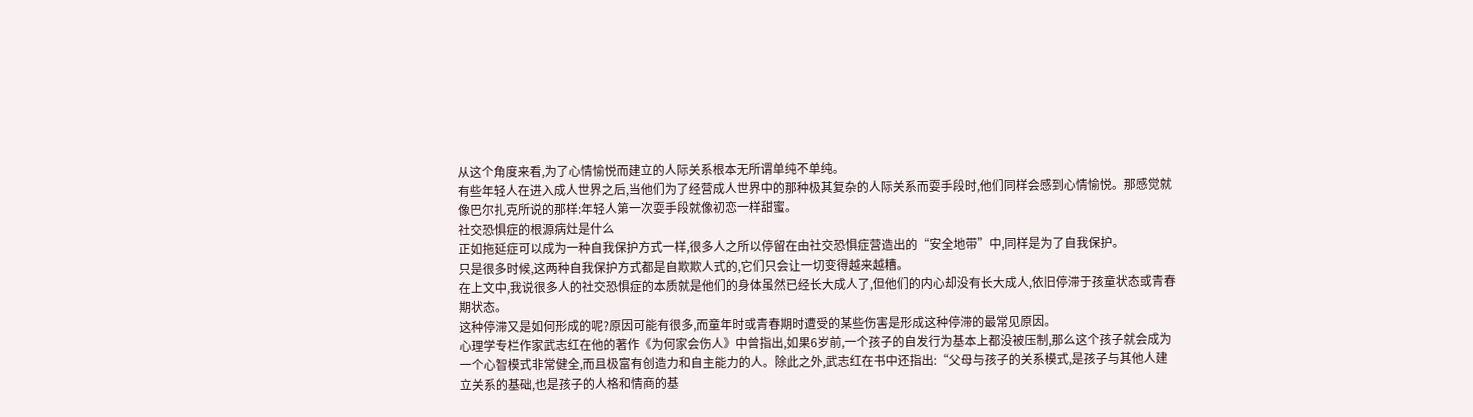从这个角度来看,为了心情愉悦而建立的人际关系根本无所谓单纯不单纯。
有些年轻人在进入成人世界之后,当他们为了经营成人世界中的那种极其复杂的人际关系而耍手段时,他们同样会感到心情愉悦。那感觉就像巴尔扎克所说的那样:年轻人第一次耍手段就像初恋一样甜蜜。
社交恐惧症的根源病灶是什么
正如拖延症可以成为一种自我保护方式一样,很多人之所以停留在由社交恐惧症营造出的“安全地带”中,同样是为了自我保护。
只是很多时候,这两种自我保护方式都是自欺欺人式的,它们只会让一切变得越来越糟。
在上文中,我说很多人的社交恐惧症的本质就是他们的身体虽然已经长大成人了,但他们的内心却没有长大成人,依旧停滞于孩童状态或青春期状态。
这种停滞又是如何形成的呢?原因可能有很多,而童年时或青春期时遭受的某些伤害是形成这种停滞的最常见原因。
心理学专栏作家武志红在他的著作《为何家会伤人》中曾指出,如果6岁前,一个孩子的自发行为基本上都没被压制,那么这个孩子就会成为一个心智模式非常健全,而且极富有创造力和自主能力的人。除此之外,武志红在书中还指出:“父母与孩子的关系模式,是孩子与其他人建立关系的基础,也是孩子的人格和情商的基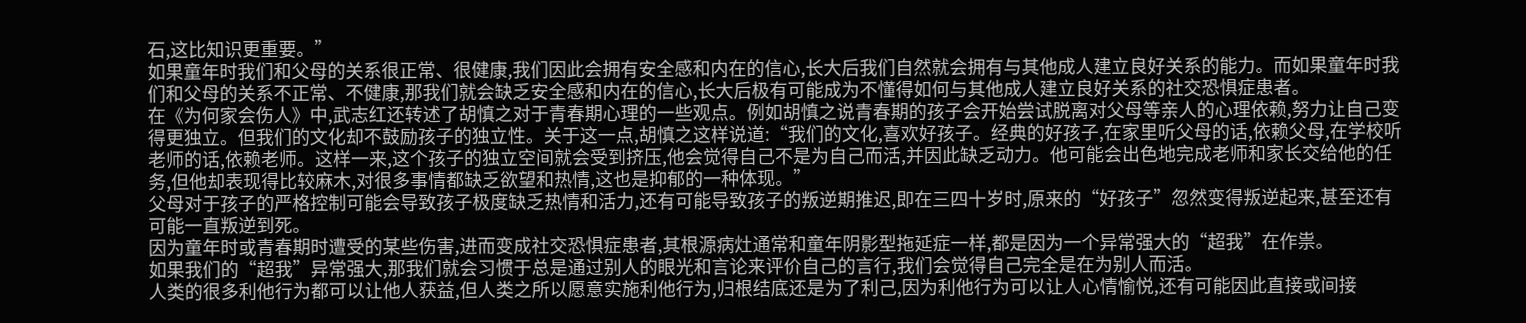石,这比知识更重要。”
如果童年时我们和父母的关系很正常、很健康,我们因此会拥有安全感和内在的信心,长大后我们自然就会拥有与其他成人建立良好关系的能力。而如果童年时我们和父母的关系不正常、不健康,那我们就会缺乏安全感和内在的信心,长大后极有可能成为不懂得如何与其他成人建立良好关系的社交恐惧症患者。
在《为何家会伤人》中,武志红还转述了胡慎之对于青春期心理的一些观点。例如胡慎之说青春期的孩子会开始尝试脱离对父母等亲人的心理依赖,努力让自己变得更独立。但我们的文化却不鼓励孩子的独立性。关于这一点,胡慎之这样说道:“我们的文化,喜欢好孩子。经典的好孩子,在家里听父母的话,依赖父母,在学校听老师的话,依赖老师。这样一来,这个孩子的独立空间就会受到挤压,他会觉得自己不是为自己而活,并因此缺乏动力。他可能会出色地完成老师和家长交给他的任务,但他却表现得比较麻木,对很多事情都缺乏欲望和热情,这也是抑郁的一种体现。”
父母对于孩子的严格控制可能会导致孩子极度缺乏热情和活力,还有可能导致孩子的叛逆期推迟,即在三四十岁时,原来的“好孩子”忽然变得叛逆起来,甚至还有可能一直叛逆到死。
因为童年时或青春期时遭受的某些伤害,进而变成社交恐惧症患者,其根源病灶通常和童年阴影型拖延症一样,都是因为一个异常强大的“超我”在作祟。
如果我们的“超我”异常强大,那我们就会习惯于总是通过别人的眼光和言论来评价自己的言行,我们会觉得自己完全是在为别人而活。
人类的很多利他行为都可以让他人获益,但人类之所以愿意实施利他行为,归根结底还是为了利己,因为利他行为可以让人心情愉悦,还有可能因此直接或间接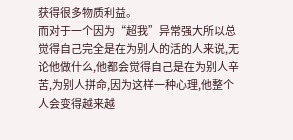获得很多物质利益。
而对于一个因为“超我”异常强大所以总觉得自己完全是在为别人的活的人来说,无论他做什么,他都会觉得自己是在为别人辛苦,为别人拼命,因为这样一种心理,他整个人会变得越来越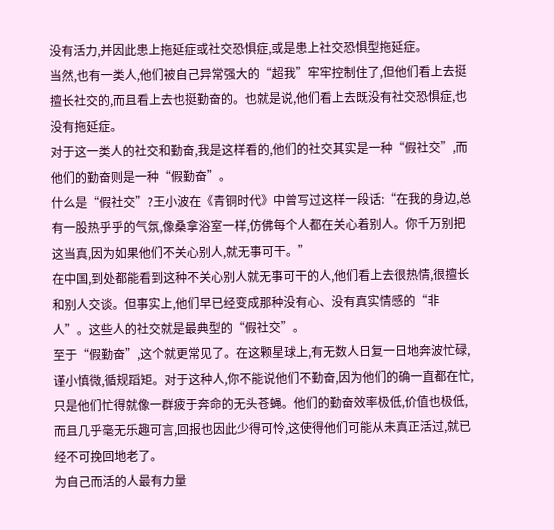没有活力,并因此患上拖延症或社交恐惧症,或是患上社交恐惧型拖延症。
当然,也有一类人,他们被自己异常强大的“超我”牢牢控制住了,但他们看上去挺擅长社交的,而且看上去也挺勤奋的。也就是说,他们看上去既没有社交恐惧症,也没有拖延症。
对于这一类人的社交和勤奋,我是这样看的,他们的社交其实是一种“假社交”,而他们的勤奋则是一种“假勤奋”。
什么是“假社交”?王小波在《青铜时代》中曾写过这样一段话:“在我的身边,总有一股热乎乎的气氛,像桑拿浴室一样,仿佛每个人都在关心着别人。你千万别把这当真,因为如果他们不关心别人,就无事可干。”
在中国,到处都能看到这种不关心别人就无事可干的人,他们看上去很热情,很擅长和别人交谈。但事实上,他们早已经变成那种没有心、没有真实情感的“非人”。这些人的社交就是最典型的“假社交”。
至于“假勤奋”,这个就更常见了。在这颗星球上,有无数人日复一日地奔波忙碌,谨小慎微,循规蹈矩。对于这种人,你不能说他们不勤奋,因为他们的确一直都在忙,只是他们忙得就像一群疲于奔命的无头苍蝇。他们的勤奋效率极低,价值也极低,而且几乎毫无乐趣可言,回报也因此少得可怜,这使得他们可能从未真正活过,就已经不可挽回地老了。
为自己而活的人最有力量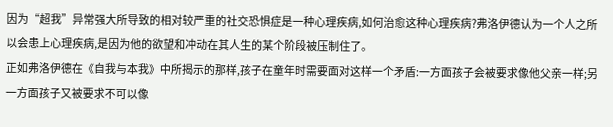因为“超我”异常强大所导致的相对较严重的社交恐惧症是一种心理疾病,如何治愈这种心理疾病?弗洛伊德认为一个人之所以会患上心理疾病,是因为他的欲望和冲动在其人生的某个阶段被压制住了。
正如弗洛伊德在《自我与本我》中所揭示的那样,孩子在童年时需要面对这样一个矛盾:一方面孩子会被要求像他父亲一样;另一方面孩子又被要求不可以像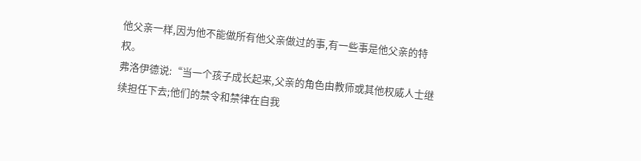他父亲一样,因为他不能做所有他父亲做过的事,有一些事是他父亲的特权。
弗洛伊德说:“当一个孩子成长起来,父亲的角色由教师或其他权威人士继续担任下去;他们的禁令和禁律在自我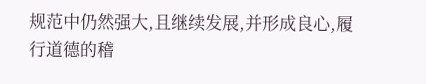规范中仍然强大,且继续发展,并形成良心,履行道德的稽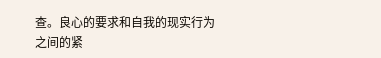查。良心的要求和自我的现实行为之间的紧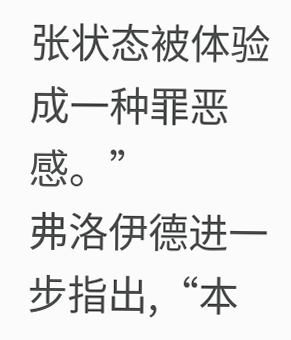张状态被体验成一种罪恶感。”
弗洛伊德进一步指出,“本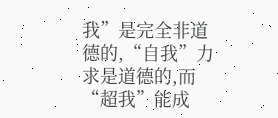我”是完全非道德的,“自我”力求是道德的,而“超我”能成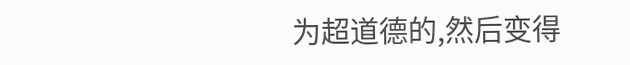为超道德的,然后变得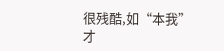很残酷,如“本我”才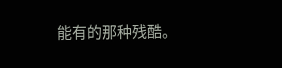能有的那种残酷。